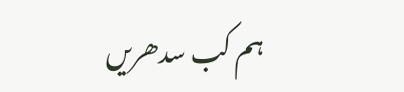ہم کب سدھریں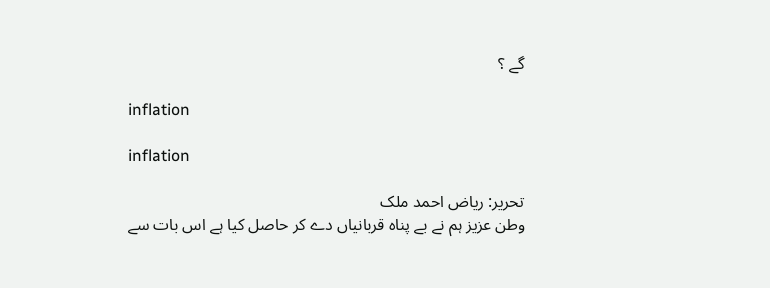گے ؟

inflation

inflation

تحریر: ریاض احمد ملک
وطن عزیز ہم نے بے پناہ قربانیاں دے کر حاصل کیا ہے اس بات سے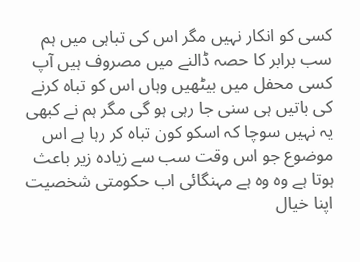کسی کو انکار نہیں مگر اس کی تباہی میں ہم سب برابر کا حصہ ڈالنے میں مصروف ہیں آپ کسی محفل میں بیٹھیں وہاں اس کو تباہ کرنے کی باتیں ہی سنی جا رہی ہو گی مگر ہم نے کبھی یہ نہیں سوچا کہ اسکو کون تباہ کر رہا ہے اس موضوع جو اس وقت سب سے زیادہ زیر باعث ہوتا ہے وہ وہ ہے مہنگائی اب حکومتی شخصیت اپنا خیال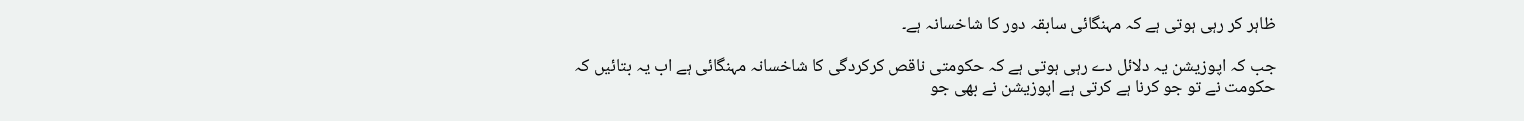ظاہر کر رہی ہوتی ہے کہ مہنگائی سابقہ دور کا شاخسانہ ہے۔

جب کہ اپوزیشن یہ دلائل دے رہی ہوتی ہے کہ حکومتی ناقص کرکردگی کا شاخسانہ مہنگائی ہے اب یہ بتائیں کہ حکومت نے تو جو کرنا ہے کرتی ہے اپوزیشن نے بھی جو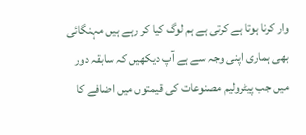وار کرنا ہوتا ہے کرتی ہے ہم لوگ کیا کر رہے ہیں مہنگائی بھی ہماری اپنی وجہ سے ہے آپ دیکھیں کہ سابقہ دور میں جب پیٹرولیم مصنوعات کی قیمتوں میں اضافے کا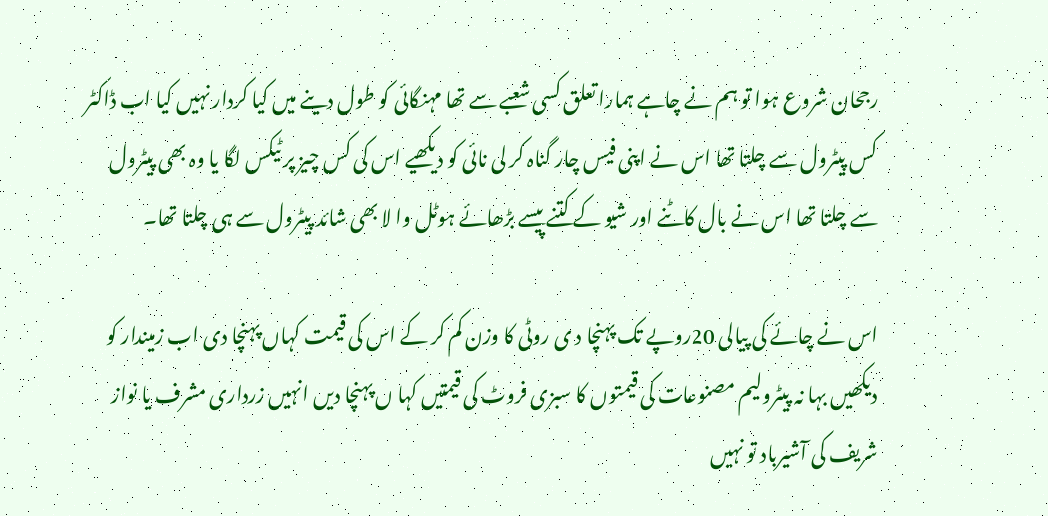رجحان شروع ہوا تو ہم نے چاہے ہمارا تعلق کسی شعبے سے تھا مہنگائی کو طول دینے میں کیا کردار نہیں کیا اب ڈاکٹر کس پیٹرول سے چلتا تھا اس نے اپنی فیس چار گناہ کر لی نائی کو دیکھیے اس کی کس چیز پر ٹیکس لگا یا وہ بھی پیٹرول سے چلتا تھا اس نے بال کاٹنے اور شیو کے کتنے پیسے بڑھائے ہوٹل وا لا بھی شائد پیٹرول سے ہی چلتا تھا۔

اس نے چائے کی پیالی 20روپے تک پہنچا د ی روٹی کا وزن کم کر کے اس کی قیمت کہاں پہنچا دی اب زمیندار کو دیکھیں بہا نہ پیٹرولیم مصنوعات کی قیمتوں کا سبزی فروٹ کی قیمتیں کہا ں پہنچا دیں انہیں زرداری مشرف یا نواز شریف کی آشیرباد تو نہیں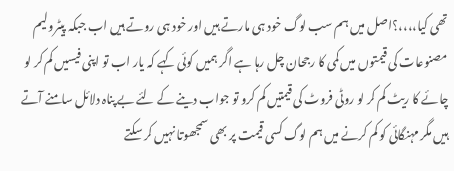تھی کیا،،،،؟اصل میں ہم سب لوگ خود ہی مارتے ہیں اور خود ہی روتے ہیں اب جبکہ پیٹرولیم مصنوعات کی قیمتوں میں کمی کا رجحان چل رہا ہے اگر ہمیں کوئی کہے کہ یار اب تو اپنی فیسیں کم کر لو چائے کا ریٹ کم کر لو روٹی فروٹ کی قیمتیں کم کرو تو جواب دینے کے لئے بے پناہ دلائل سامنے آتے ہیں مگر مہنگائی کو کم کرنے میں ہم لوگ کسی قیمت پر بھی سمجھوتا نہیں کر سکتے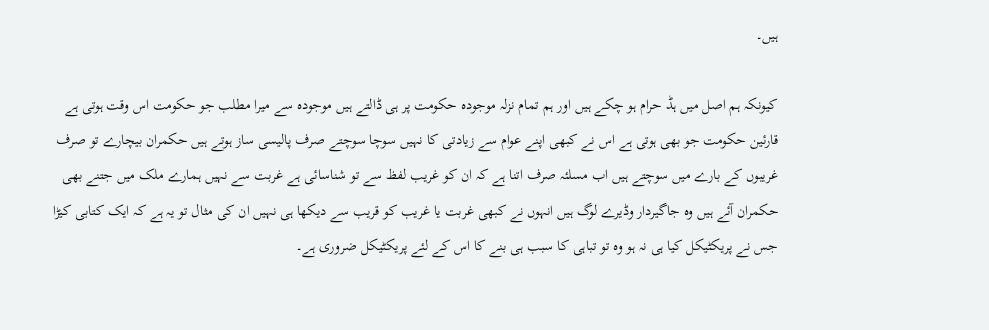ہیں۔

کیونکہ ہم اصل میں ہڈ حرام ہو چکے ہیں اور ہم تمام نزلہ موجودہ حکومت پر ہی ڈالتے ہیں موجودہ سے میرا مطلب جو حکومت اس وقت ہوتی ہے قارئین حکومت جو بھی ہوتی ہے اس نے کبھی اپنے عوام سے زیادتی کا نہیں سوچا سوچتے صرف پالیسی ساز ہوتے ہیں حکمران بیچارے تو صرف غریبوں کے بارے میں سوچتے ہیں اب مسلئہ صرف اتنا ہے کہ ان کو غریب لفظ سے تو شناسائی ہے غربت سے نہیں ہمارے ملک میں جتنے بھی حکمران آئے ہیں وہ جاگیردار وڈیرے لوگ ہیں انہوں نے کبھی غربت یا غریب کو قریب سے دیکھا ہی نہیں ان کی مثال تو یہ ہے کہ ایک کتابی کیڑا جس نے پریکٹیکل کیا ہی نہ ہو وہ تو تباہی کا سبب ہی بنے کا اس کے لئے پریکٹیکل ضروری ہے۔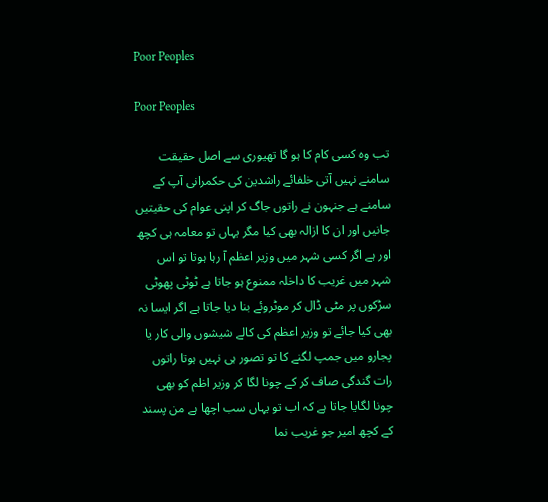Poor Peoples

Poor Peoples

تب وہ کسی کام کا ہو گا تھیوری سے اصل حقیقت سامنے نہیں آتی خلفائے راشدین کی حکمرانی آپ کے سامنے ہے جنہون نے راتوں جاگ کر اپنی عوام کی حقیتیں جانیں اور ان کا ازالہ بھی کیا مگر یہاں تو معامہ ہی کچھ اور ہے اگر کسی شہر میں وزیر اعظم آ رہا ہوتا تو اس شہر میں غریب کا داخلہ ممنوع ہو جاتا ہے ٹوٹی پھوٹی سڑکوں پر مٹی ڈال کر موٹروئے بنا دیا جاتا ہے اگر ایسا نہ بھی کیا جائے تو وزیر اعظم کی کالے شیشوں والی کار یا پجارو میں جمپ لگنے کا تو تصور ہی نہیں ہوتا راتوں رات گندگی صاف کر کے چونا لگا کر وزیر اظم کو بھی چونا لگایا جاتا ہے کہ اب تو یہاں سب اچھا ہے من پسند کے کچھ امیر جو غریب نما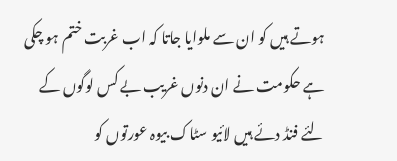ہوتے ہیں کو ان سے ملوایا جاتا کہ اب غربت ختم ہو چکی ہے حکومت نے ان دنوں غریب بے کس لوگوں کے لئے فنڈ دئے ہیں لائیو سٹاک بیوہ عورتوں کو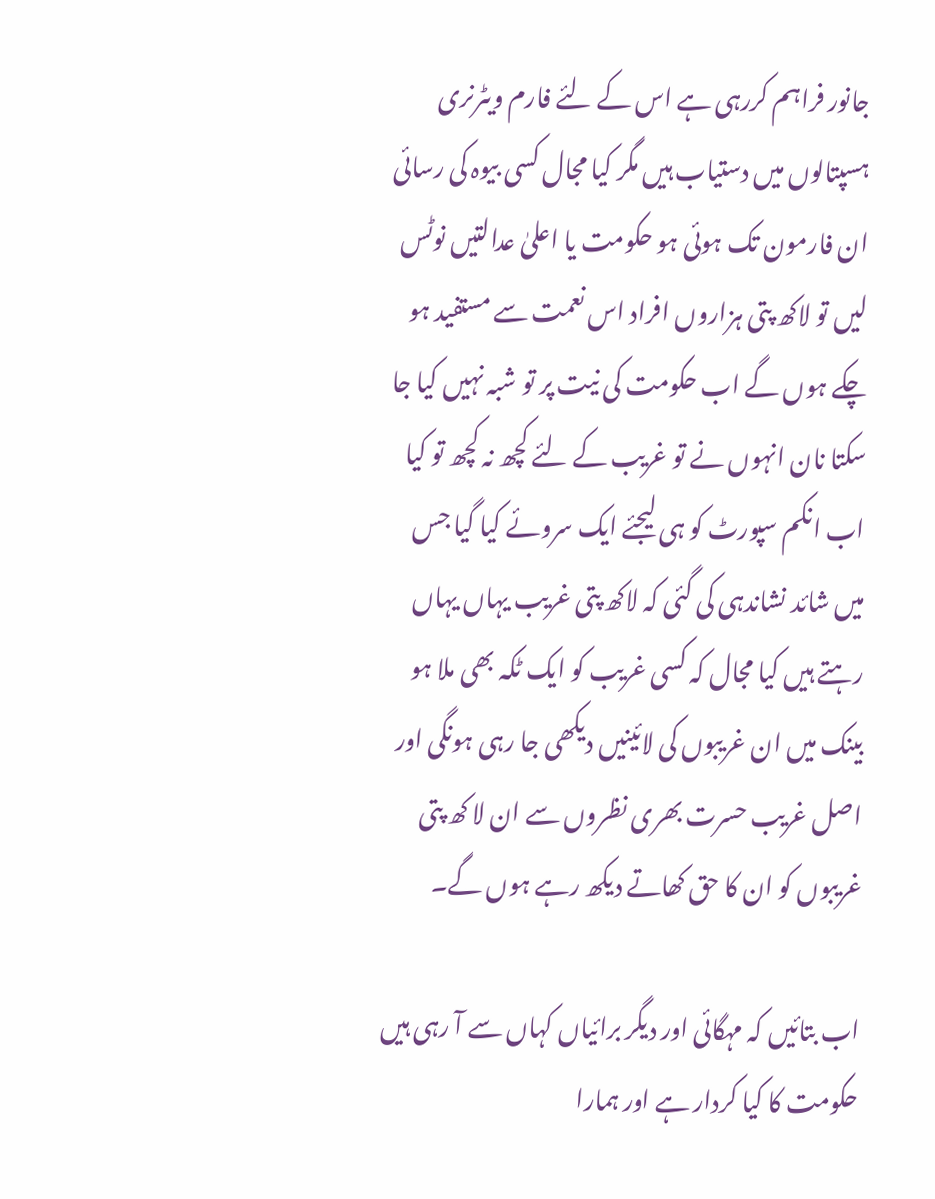جانور فراہم کررہی ہے اس کے لئے فارم ویٹرنری ہسپتالوں میں دستیاب ہیں مگر کیا مجال کسی بیوہ کی رسائی ان فارمون تک ہوئی ہو حکومت یا اعلیٰ عدالتیں نوٹس لیں تو لاکھ پتی ہزاروں افراد اس نعمت سے مستفید ہو چکے ہوں گے اب حکومت کی نیت پر تو شبہ نہیں کیا جا سکتا نان انہوں نے تو غریب کے لئے کچھ نہ کچھ تو کیا اب انکم سپورٹ کو ہی لیجئے ایک سروئے کیا گیا جس میں شائد نشاندہی کی گئی کہ لاکھ پتی غریب یہاں یہاں رہتے ہیں کیا مجال کہ کسی غریب کو ایک ٹکہ بھی ملا ہو بینک میں ان غریبوں کی لائینیں دیکھی جا رہی ہونگی اور اصل غریب حسرت بھری نظروں سے ان لا کھ پتی غریبوں کو ان کا حق کھاتے دیکھ رہے ہوں گے۔

اب بتائیں کہ مہگائی اور دیگر برائیاں کہاں سے آ رہی ہیں حکومت کا کیا کردار ہے اور ہمارا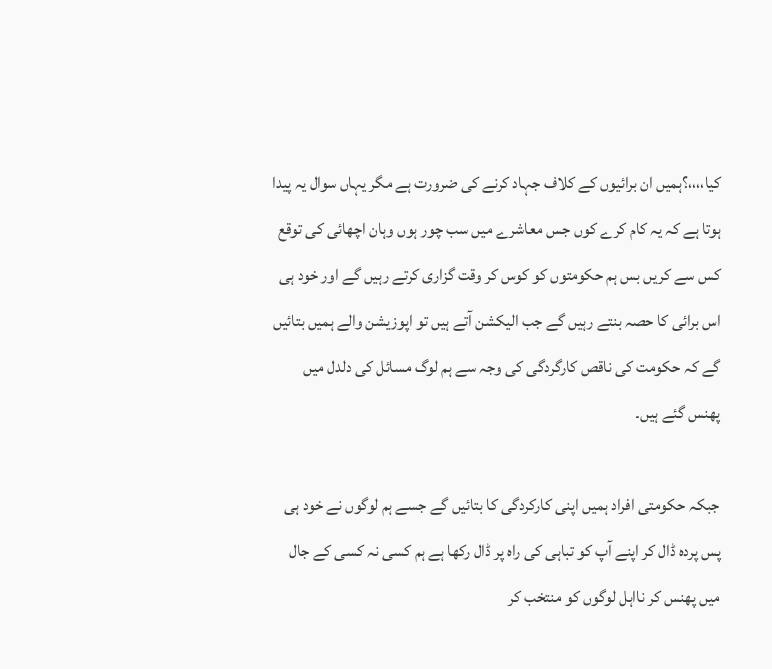کیا،،،،؟ہمیں ان برائیوں کے کلاف جہاد کرنے کی ضرورت ہے مگر یہاں سوال یہ پیدا ہوتا ہے کہ یہ کام کرے کوں جس معاشرے میں سب چور ہوں وہان اچھائی کی توقع کس سے کریں بس ہم حکومتوں کو کوس کر وقت گزاری کرتے رہیں گے اور خود ہی اس برائی کا حصہ بنتے رہیں گے جب الیکشن آتے ہیں تو اپوزیشن والے ہمیں بتائیں گے کہ حکومت کی ناقص کارگردگی کی وجہ سے ہم لوگ مسائل کی دلدل میں پھنس گئے ہیں۔

جبکہ حکومتی افراد ہمیں اپنی کارکردگی کا بتائیں گے جسے ہم لوگوں نے خود ہی پس پردہ ڈال کر اپنے آپ کو تباہی کی راہ پر ڈال رکھا ہے ہم کسی نہ کسی کے جال میں پھنس کر نااہل لوگوں کو منتخب کر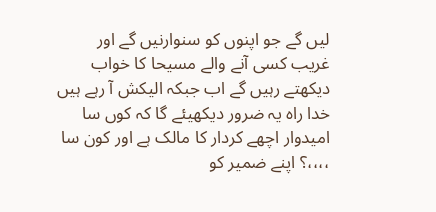لیں گے جو اپنوں کو سنوارنیں گے اور غریب کسی آنے والے مسیحا کا خواب دیکھتے رہیں گے اب جبکہ الیکش آ رہے ہیں خدا راہ یہ ضرور دیکھیئے گا کہ کوں سا امیدوار اچھے کردار کا مالک ہے اور کون سا ،،،،؟ اپنے ضمیر کو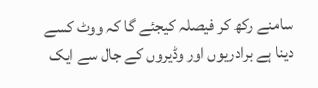سامنے رکھ کر فیصلہ کیجئے گا کہ ووٹ کسے دینا ہے برادریوں اور وڈیروں کے جال سے ایک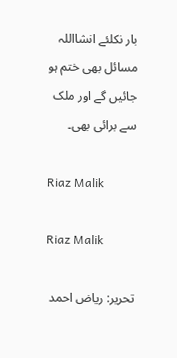بار نکلئے انشااللہ مسائل بھی ختم ہو جائیں گے اور ملک سے برائی بھی۔

Riaz Malik

Riaz Malik

تحریر: ریاض احمد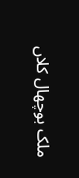ملک بوچھال کلاں